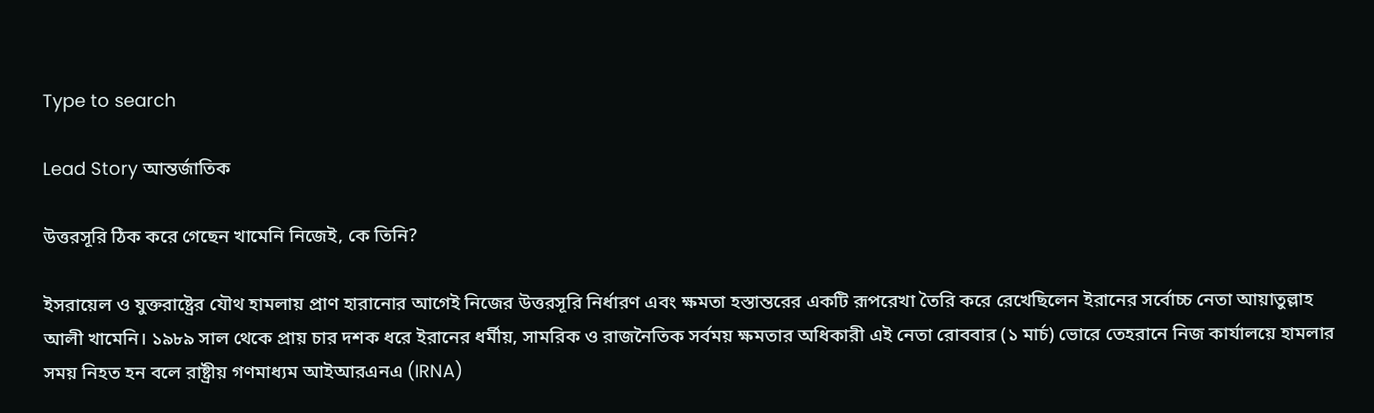Type to search

Lead Story আন্তর্জাতিক

উত্তরসূরি ঠিক করে গেছেন খামেনি নিজেই, কে তিনি?

ইসরায়েল ও যুক্তরাষ্ট্রের যৌথ হামলায় প্রাণ হারানোর আগেই নিজের উত্তরসূরি নির্ধারণ এবং ক্ষমতা হস্তান্তরের একটি রূপরেখা তৈরি করে রেখেছিলেন ইরানের সর্বোচ্চ নেতা আয়াতুল্লাহ আলী খামেনি। ১৯৮৯ সাল থেকে প্রায় চার দশক ধরে ইরানের ধর্মীয়, সামরিক ও রাজনৈতিক সর্বময় ক্ষমতার অধিকারী এই নেতা রোববার (১ মার্চ) ভোরে তেহরানে নিজ কার্যালয়ে হামলার সময় নিহত হন বলে রাষ্ট্রীয় গণমাধ্যম আইআরএনএ (IRNA)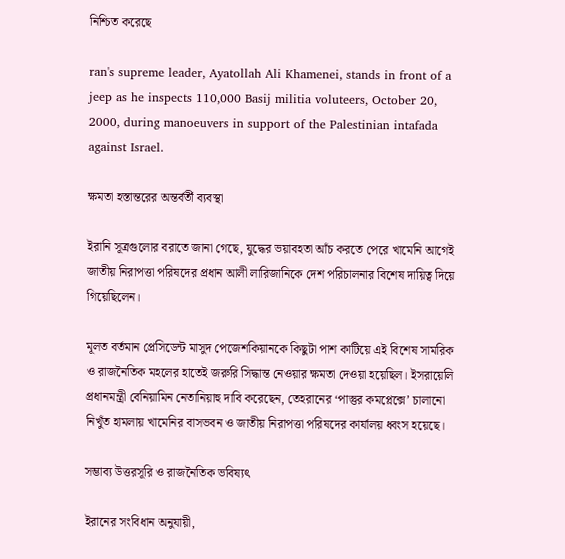নিশ্চিত করেছে

ran's supreme leader, Ayatollah Ali Khamenei, stands in front of a jeep as he inspects 110,000 Basij militia voluteers, October 20, 2000, during manoeuvers in support of the Palestinian intafada against Israel.

ক্ষমতা হস্তান্তরের অন্তর্বর্তী ব্যবস্থা

ইরানি সূত্রগুলোর বরাতে জানা গেছে, যুদ্ধের ভয়াবহতা আঁচ করতে পেরে খামেনি আগেই জাতীয় নিরাপত্তা পরিষদের প্রধান আলী লারিজানিকে দেশ পরিচালনার বিশেষ দায়িত্ব দিয়ে গিয়েছিলেন।

মূলত বর্তমান প্রেসিডেন্ট মাসুদ পেজেশকিয়ানকে কিছুটা পাশ কাটিয়ে এই বিশেষ সামরিক ও রাজনৈতিক মহলের হাতেই জরুরি সিদ্ধান্ত নেওয়ার ক্ষমতা দেওয়া হয়েছিল। ইসরায়েলি প্রধানমন্ত্রী বেনিয়ামিন নেতানিয়াহু দাবি করেছেন, তেহরানের ‘পাস্তুর কমপ্লেক্সে’ চালানো নিখুঁত হামলায় খামেনির বাসভবন ও জাতীয় নিরাপত্তা পরিষদের কার্যালয় ধ্বংস হয়েছে।

সম্ভাব্য উত্তরসূরি ও রাজনৈতিক ভবিষ্যৎ

ইরানের সংবিধান অনুযায়ী,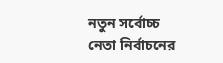নতুন সর্বোচ্চ নেতা নির্বাচনের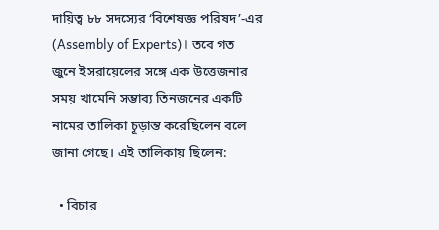দায়িত্ব ৮৮ সদস্যের ‘বিশেষজ্ঞ পরিষদ’-এর (Assembly of Experts)। তবে গত জুনে ইসরায়েলের সঙ্গে এক উত্তেজনার সময় খামেনি সম্ভাব্য তিনজনের একটি নামের তালিকা চূড়ান্ত করেছিলেন বলে জানা গেছে। এই তালিকায় ছিলেন:

  • বিচার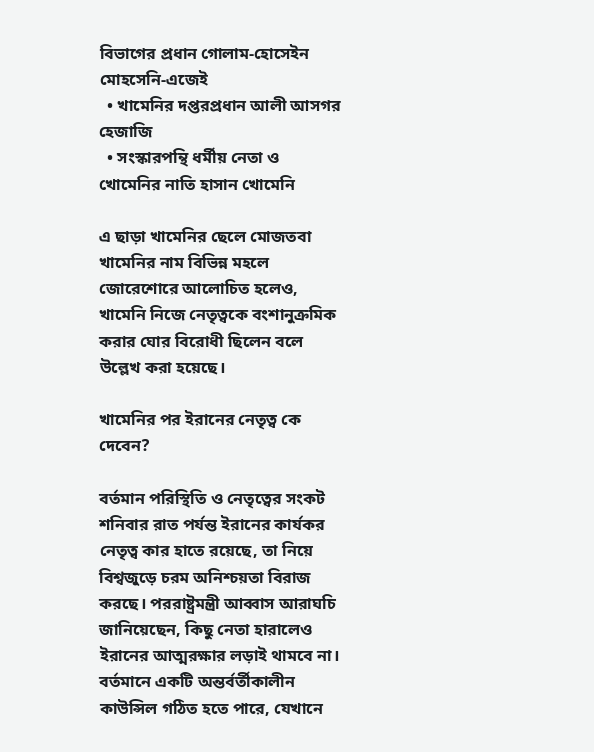বিভাগের প্রধান গোলাম-হোসেইন মোহসেনি-এজেই
  • খামেনির দপ্তরপ্রধান আলী আসগর হেজাজি
  • সংস্কারপন্থি ধর্মীয় নেতা ও খোমেনির নাতি হাসান খোমেনি

এ ছাড়া খামেনির ছেলে মোজতবা খামেনির নাম বিভিন্ন মহলে জোরেশোরে আলোচিত হলেও, খামেনি নিজে নেতৃত্বকে বংশানুক্রমিক করার ঘোর বিরোধী ছিলেন বলে উল্লেখ করা হয়েছে।

খামেনির পর ইরানের নেতৃত্ব কে দেবেন?

বর্তমান পরিস্থিতি ও নেতৃত্বের সংকট
শনিবার রাত পর্যন্ত ইরানের কার্যকর নেতৃত্ব কার হাতে রয়েছে, তা নিয়ে বিশ্বজুড়ে চরম অনিশ্চয়তা বিরাজ করছে। পররাষ্ট্রমন্ত্রী আব্বাস আরাঘচি জানিয়েছেন, কিছু নেতা হারালেও ইরানের আত্মরক্ষার লড়াই থামবে না। বর্তমানে একটি অন্তর্বর্তীকালীন কাউন্সিল গঠিত হতে পারে, যেখানে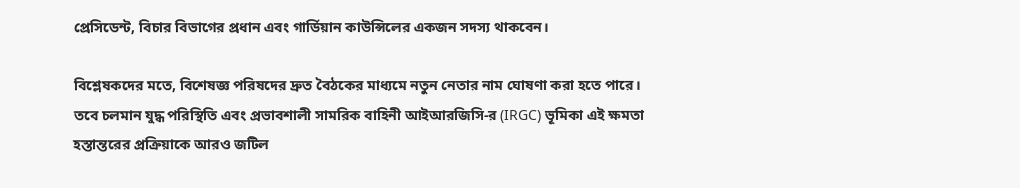প্রেসিডেন্ট, বিচার বিভাগের প্রধান এবং গার্ডিয়ান কাউন্সিলের একজন সদস্য থাকবেন।

বিশ্লেষকদের মতে, বিশেষজ্ঞ পরিষদের দ্রুত বৈঠকের মাধ্যমে নতুন নেতার নাম ঘোষণা করা হতে পারে। তবে চলমান যুদ্ধ পরিস্থিতি এবং প্রভাবশালী সামরিক বাহিনী আইআরজিসি-র (IRGC) ভূমিকা এই ক্ষমতা হস্তান্তরের প্রক্রিয়াকে আরও জটিল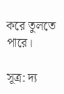করে তুলতে পারে।

সূত্র: দ্য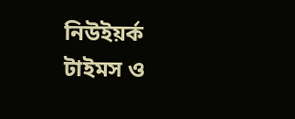নিউইয়র্ক টাইমস ও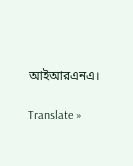আইআরএনএ।

Translate »